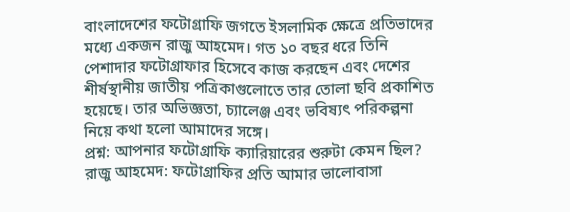বাংলাদেশের ফটোগ্রাফি জগতে ইসলামিক ক্ষেত্রে প্রতিভাদের মধ্যে একজন রাজু আহমেদ। গত ১০ বছর ধরে তিনি পেশাদার ফটোগ্রাফার হিসেবে কাজ করছেন এবং দেশের শীর্ষস্থানীয় জাতীয় পত্রিকাগুলোতে তার তোলা ছবি প্রকাশিত হয়েছে। তার অভিজ্ঞতা, চ্যালেঞ্জ এবং ভবিষ্যৎ পরিকল্পনা নিয়ে কথা হলো আমাদের সঙ্গে।
প্রশ্ন: আপনার ফটোগ্রাফি ক্যারিয়ারের শুরুটা কেমন ছিল?
রাজু আহমেদ: ফটোগ্রাফির প্রতি আমার ভালোবাসা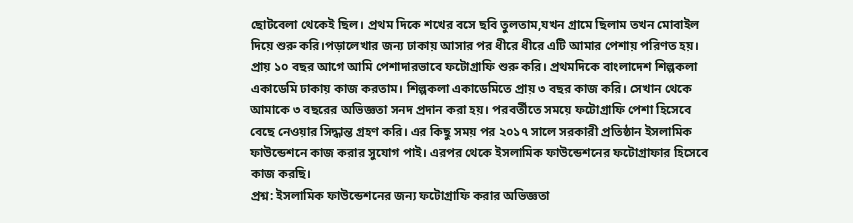ছোটবেলা থেকেই ছিল। প্রথম দিকে শখের বসে ছবি তুলতাম,যখন গ্রামে ছিলাম তখন মোবাইল দিয়ে শুরু করি।পড়ালেখার জন্য ঢাকায় আসার পর ধীরে ধীরে এটি আমার পেশায় পরিণত হয়। প্রায় ১০ বছর আগে আমি পেশাদারভাবে ফটোগ্রাফি শুরু করি। প্রথমদিকে বাংলাদেশ শিল্পকলা একাডেমি ঢাকায় কাজ করতাম। শিল্পকলা একাডেমিতে প্রায় ৩ বছর কাজ করি। সেখান থেকে আমাকে ৩ বছরের অভিজ্ঞতা সনদ প্রদান করা হয়। পরবর্তীতে সময়ে ফটোগ্রাফি পেশা হিসেবে বেছে নেওয়ার সিদ্ধান্ত গ্রহণ করি। এর কিছু সময় পর ২০১৭ সালে সরকারী প্রতিষ্ঠান ইসলামিক ফাউন্ডেশনে কাজ করার সুযোগ পাই। এরপর থেকে ইসলামিক ফাউন্ডেশনের ফটোগ্রাফার হিসেবে কাজ করছি।
প্রশ্ন: ইসলামিক ফাউন্ডেশনের জন্য ফটোগ্রাফি করার অভিজ্ঞতা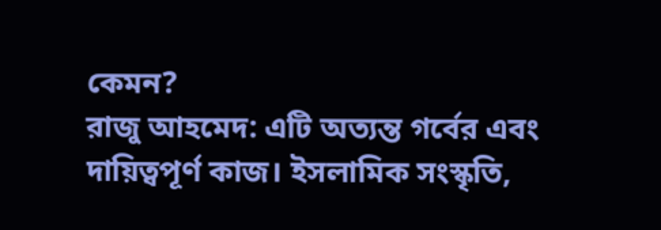কেমন?
রাজু আহমেদ: এটি অত্যন্ত গর্বের এবং দায়িত্বপূর্ণ কাজ। ইসলামিক সংস্কৃতি,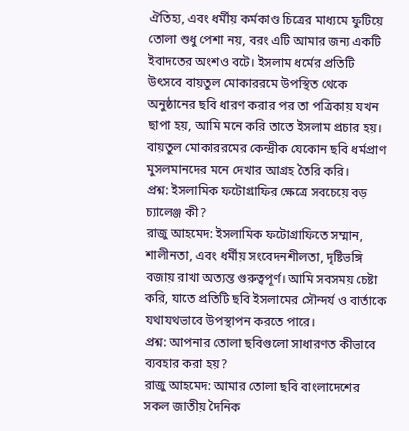ঐতিহ্য, এবং ধর্মীয় কর্মকাণ্ড চিত্রের মাধ্যমে ফুটিয়ে তোলা শুধু পেশা নয়, বরং এটি আমার জন্য একটি ইবাদতের অংশও বটে। ইসলাম ধর্মের প্রতিটি উৎসবে বায়তুল মোকাররমে উপস্থিত থেকে অনুষ্ঠানের ছবি ধারণ করার পর তা পত্রিকায় যখন ছাপা হয়, আমি মনে করি তাতে ইসলাম প্রচার হয়। বায়তুল মোকাররমের কেন্দ্রীক যেকোন ছবি ধর্মপ্রাণ মুসলমানদের মনে দেখার আগ্রহ তৈরি করি।
প্রশ্ন: ইসলামিক ফটোগ্রাফির ক্ষেত্রে সবচেয়ে বড় চ্যালেঞ্জ কী?
রাজু আহমেদ: ইসলামিক ফটোগ্রাফিতে সম্মান, শালীনতা, এবং ধর্মীয় সংবেদনশীলতা, দৃষ্টিভঙ্গি বজায় রাখা অত্যন্ত গুরুত্বপূর্ণ। আমি সবসময় চেষ্টা করি, যাতে প্রতিটি ছবি ইসলামের সৌন্দর্য ও বার্তাকে যথাযথভাবে উপস্থাপন করতে পারে।
প্রশ্ন: আপনার তোলা ছবিগুলো সাধারণত কীভাবে ব্যবহার করা হয়?
রাজু আহমেদ: আমার তোলা ছবি বাংলাদেশের সকল জাতীয় দৈনিক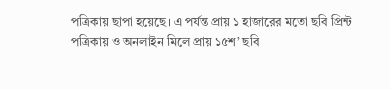পত্রিকায় ছাপা হয়েছে। এ পর্যন্ত প্রায় ১ হাজারের মতো ছবি প্রিন্ট পত্রিকায় ও অনলাইন মিলে প্রায় ১৫শ’ ছবি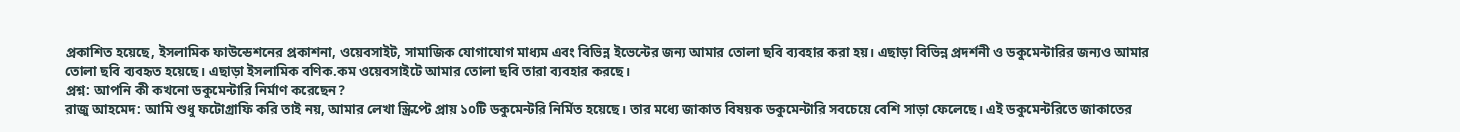প্রকাশিত হয়েছে, ইসলামিক ফাউন্ডেশনের প্রকাশনা, ওয়েবসাইট, সামাজিক যোগাযোগ মাধ্যম এবং বিভিন্ন ইভেন্টের জন্য আমার তোলা ছবি ব্যবহার করা হয়। এছাড়া বিভিন্ন প্রদর্শনী ও ডকুমেন্টারির জন্যও আমার তোলা ছবি ব্যবহৃত হয়েছে। এছাড়া ইসলামিক বণিক.কম ওয়েবসাইটে আমার তোলা ছবি তারা ব্যবহার করছে।
প্রশ্ন: আপনি কী কখনো ডকুমেন্টারি নির্মাণ করেছেন?
রাজু আহমেদ: আমি শুধু ফটোগ্রাফি করি তাই নয়, আমার লেখা স্ক্রিপ্টে প্রায় ১০টি ডকুমেন্টরি নির্মিত হয়েছে। তার মধ্যে জাকাত বিষয়ক ডকুমেন্টারি সবচেয়ে বেশি সাড়া ফেলেছে। এই ডকুমেন্টরিতে জাকাতের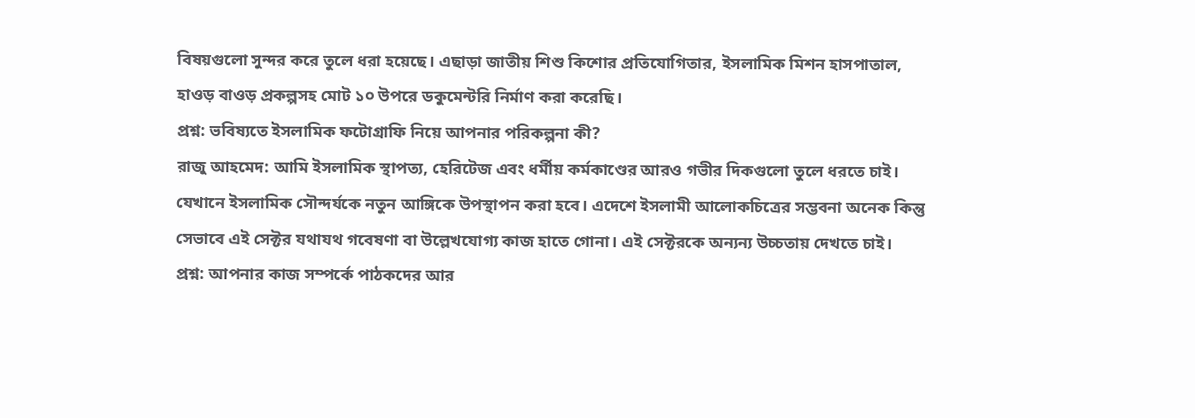বিষয়গুলো সুন্দর করে তুলে ধরা হয়েছে। এছাড়া জাতীয় শিশু কিশোর প্রতিযোগিতার, ইসলামিক মিশন হাসপাতাল, হাওড় বাওড় প্রকল্পসহ মোট ১০ উপরে ডকুমেন্টরি নির্মাণ করা করেছি।
প্রশ্ন: ভবিষ্যতে ইসলামিক ফটোগ্রাফি নিয়ে আপনার পরিকল্পনা কী?
রাজু আহমেদ: আমি ইসলামিক স্থাপত্য, হেরিটেজ এবং ধর্মীয় কর্মকাণ্ডের আরও গভীর দিকগুলো তুলে ধরতে চাই। যেখানে ইসলামিক সৌন্দর্যকে নতুন আঙ্গিকে উপস্থাপন করা হবে। এদেশে ইসলামী আলোকচিত্রের সম্ভবনা অনেক কিন্তু সেভাবে এই সেক্টর যথাযথ গবেষণা বা উল্লেখযোগ্য কাজ হাতে গোনা। এই সেক্টরকে অন্যন্য উচ্চতায় দেখতে চাই।
প্রশ্ন: আপনার কাজ সম্পর্কে পাঠকদের আর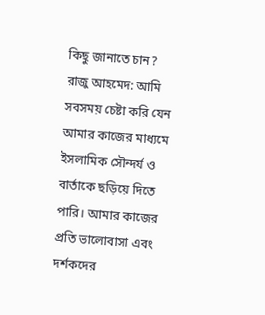কিছু জানাতে চান?
রাজু আহমেদ: আমি সবসময় চেষ্টা করি যেন আমার কাজের মাধ্যমে ইসলামিক সৌন্দর্য ও বার্তাকে ছড়িয়ে দিতে পারি। আমার কাজের প্রতি ভালোবাসা এবং দর্শকদের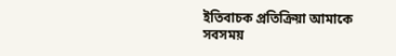ইতিবাচক প্রতিক্রিয়া আমাকে সবসময়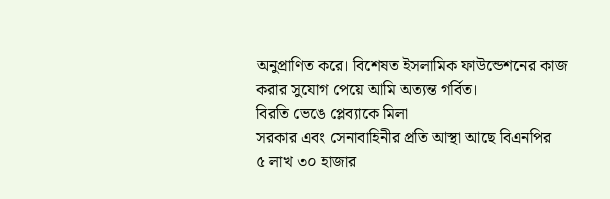অনুপ্রাণিত করে। বিশেষত ইসলামিক ফাউন্ডেশনের কাজ করার সুযোগ পেয়ে আমি অত্যন্ত গর্বিত।
বিরতি ভেঙে প্লেব্যাকে মিলা
সরকার এবং সেনাবাহিনীর প্রতি আস্থা আছে বিএনপির
৫ লাখ ৩০ হাজার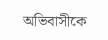অভিবাসীকে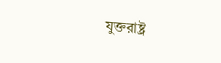যুক্তরাষ্ট্র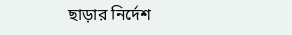ছাড়ার নির্দেশ